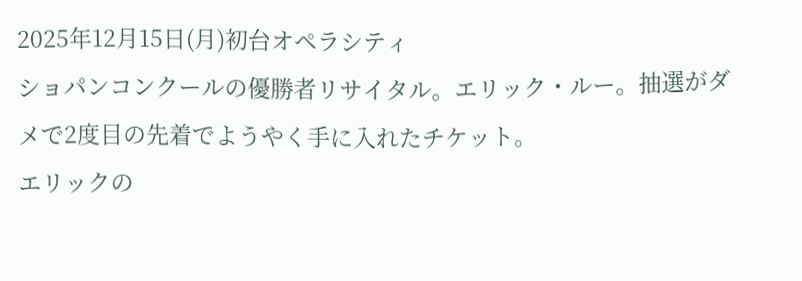2025年12月15日(月)初台オペラシティ
ショパンコンクールの優勝者リサイタル。エリック・ルー。抽選がダメで2度目の先着でようやく手に入れたチケット。
エリックの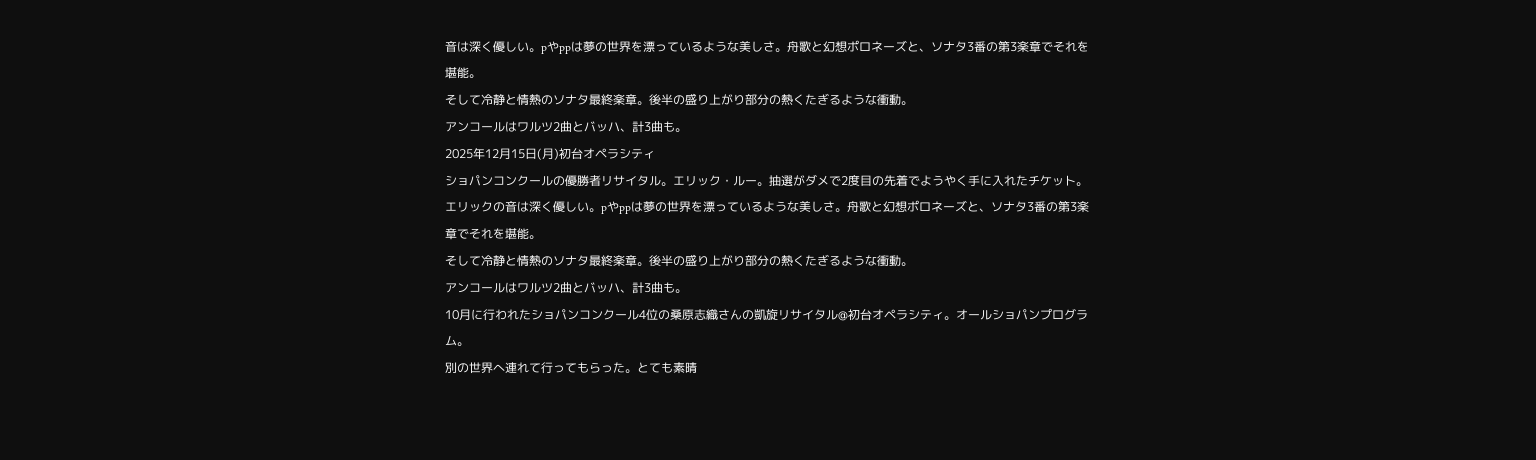音は深く優しい。pやppは夢の世界を漂っているような美しさ。舟歌と幻想ポロネーズと、ソナタ3番の第3楽章でそれを堪能。
そして冷静と情熱のソナタ最終楽章。後半の盛り上がり部分の熱くたぎるような衝動。
アンコールはワルツ2曲とバッハ、計3曲も。
2025年12月15日(月)初台オペラシティ
ショパンコンクールの優勝者リサイタル。エリック・ルー。抽選がダメで2度目の先着でようやく手に入れたチケット。
エリックの音は深く優しい。pやppは夢の世界を漂っているような美しさ。舟歌と幻想ポロネーズと、ソナタ3番の第3楽章でそれを堪能。
そして冷静と情熱のソナタ最終楽章。後半の盛り上がり部分の熱くたぎるような衝動。
アンコールはワルツ2曲とバッハ、計3曲も。
10月に行われたショパンコンクール4位の桑原志織さんの凱旋リサイタル@初台オペラシティ。オールショパンプログラム。
別の世界へ連れて行ってもらった。とても素晴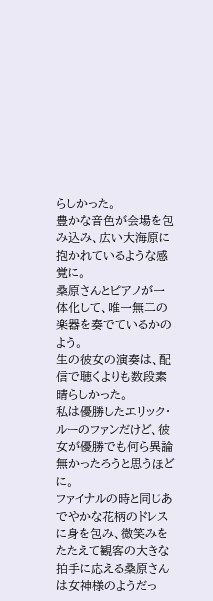らしかった。
豊かな音色が会場を包み込み、広い大海原に抱かれているような感覚に。
桑原さんとピアノが一体化して、唯一無二の楽器を奏でているかのよう。
生の彼女の演奏は、配信で聴くよりも数段素晴らしかった。
私は優勝したエリック・ルーのファンだけど、彼女が優勝でも何ら異論無かったろうと思うほどに。
ファイナルの時と同じあでやかな花柄のドレスに身を包み、微笑みをたたえて観客の大きな拍手に応える桑原さんは女神様のようだっ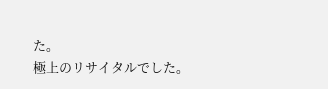た。
極上のリサイタルでした。